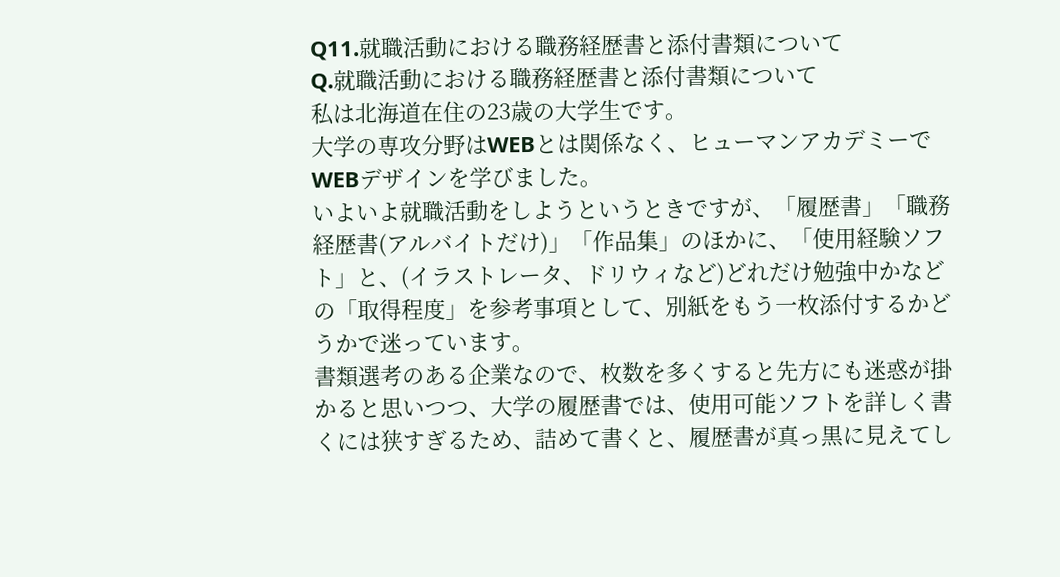Q11.就職活動における職務経歴書と添付書類について
Q.就職活動における職務経歴書と添付書類について
私は北海道在住の23歳の大学生です。
大学の専攻分野はWEBとは関係なく、ヒューマンアカデミーでWEBデザインを学びました。
いよいよ就職活動をしようというときですが、「履歴書」「職務経歴書(アルバイトだけ)」「作品集」のほかに、「使用経験ソフト」と、(イラストレータ、ドリウィなど)どれだけ勉強中かなどの「取得程度」を参考事項として、別紙をもう一枚添付するかどうかで迷っています。
書類選考のある企業なので、枚数を多くすると先方にも迷惑が掛かると思いつつ、大学の履歴書では、使用可能ソフトを詳しく書くには狭すぎるため、詰めて書くと、履歴書が真っ黒に見えてし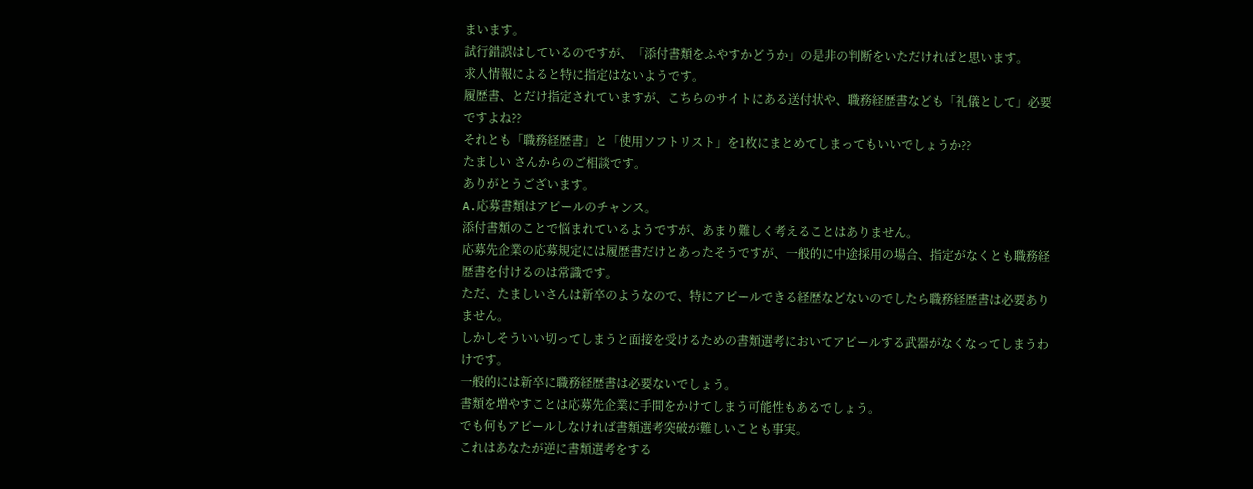まいます。
試行錯誤はしているのですが、「添付書類をふやすかどうか」の是非の判断をいただければと思います。
求人情報によると特に指定はないようです。
履歴書、とだけ指定されていますが、こちらのサイトにある送付状や、職務経歴書なども「礼儀として」必要ですよね??
それとも「職務経歴書」と「使用ソフトリスト」を1枚にまとめてしまってもいいでしょうか??
たましい さんからのご相談です。
ありがとうございます。
A.応募書類はアピールのチャンス。
添付書類のことで悩まれているようですが、あまり難しく考えることはありません。
応募先企業の応募規定には履歴書だけとあったそうですが、一般的に中途採用の場合、指定がなくとも職務経歴書を付けるのは常識です。
ただ、たましいさんは新卒のようなので、特にアピールできる経歴などないのでしたら職務経歴書は必要ありません。
しかしそういい切ってしまうと面接を受けるための書類選考においてアピールする武器がなくなってしまうわけです。
一般的には新卒に職務経歴書は必要ないでしょう。
書類を増やすことは応募先企業に手間をかけてしまう可能性もあるでしょう。
でも何もアピールしなければ書類選考突破が難しいことも事実。
これはあなたが逆に書類選考をする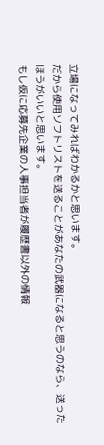立場になってみればわかるかと思います。
だから使用ソフトリストを送ることがあなたの武器になると思うのなら、送ったほうがいいと思います。
もし仮に応募先企業の人事担当者が履歴書以外の情報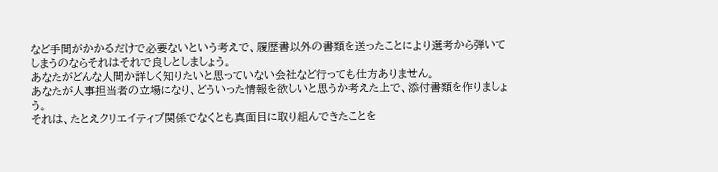など手間がかかるだけで必要ないという考えで、履歴書以外の書類を送ったことにより選考から弾いてしまうのならそれはそれで良しとしましょう。
あなたがどんな人間か詳しく知りたいと思っていない会社など行っても仕方ありません。
あなたが人事担当者の立場になり、どういった情報を欲しいと思うか考えた上で、添付書類を作りましょう。
それは、たとえクリエイティブ関係でなくとも真面目に取り組んできたことを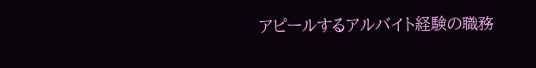アピールするアルバイト経験の職務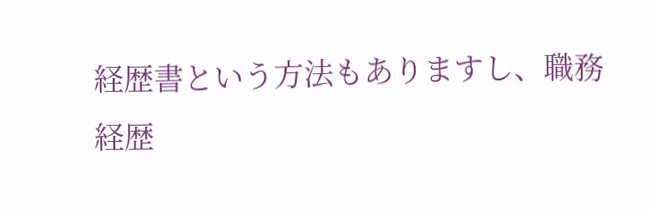経歴書という方法もありますし、職務経歴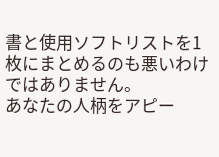書と使用ソフトリストを1枚にまとめるのも悪いわけではありません。
あなたの人柄をアピー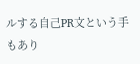ルする自己PR文という手もあり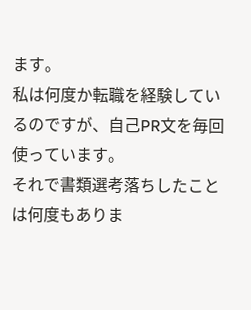ます。
私は何度か転職を経験しているのですが、自己PR文を毎回使っています。
それで書類選考落ちしたことは何度もありま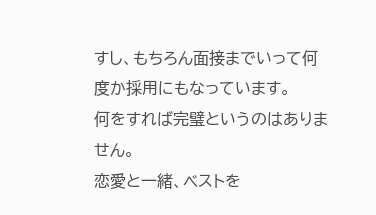すし、もちろん面接までいって何度か採用にもなっています。
何をすれば完璧というのはありません。
恋愛と一緒、ベストを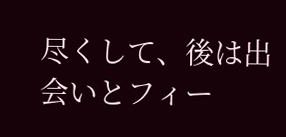尽くして、後は出会いとフィー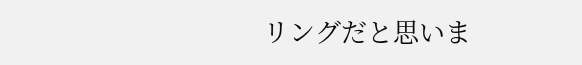リングだと思いま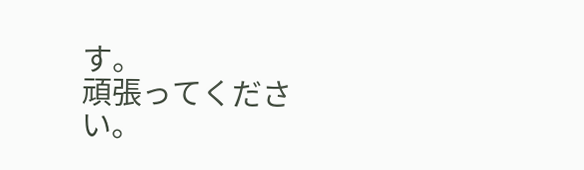す。
頑張ってください。